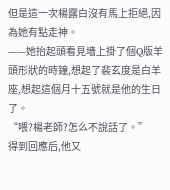但是這一次楊露白沒有馬上拒絕,因為她有點走神。
——她抬起頭看見墻上掛了個Q版羊頭形狀的時鐘,想起了裴玄度是白羊座,想起這個月十五號就是他的生日了。
“喂?楊老師?怎么不說話了。”
得到回應后,他又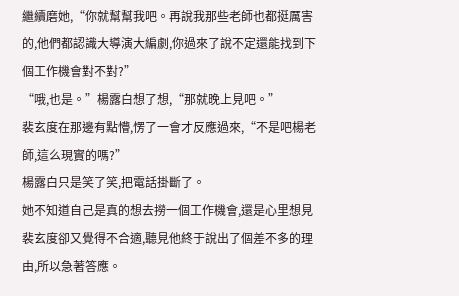繼續磨她,“你就幫幫我吧。再說我那些老師也都挺厲害的,他們都認識大導演大編劇,你過來了說不定還能找到下個工作機會對不對?”
“哦,也是。”楊露白想了想,“那就晚上見吧。”
裴玄度在那邊有點懵,愣了一會才反應過來,“不是吧楊老師,這么現實的嗎?”
楊露白只是笑了笑,把電話掛斷了。
她不知道自己是真的想去撈一個工作機會,還是心里想見裴玄度卻又覺得不合適,聽見他終于說出了個差不多的理由,所以急著答應。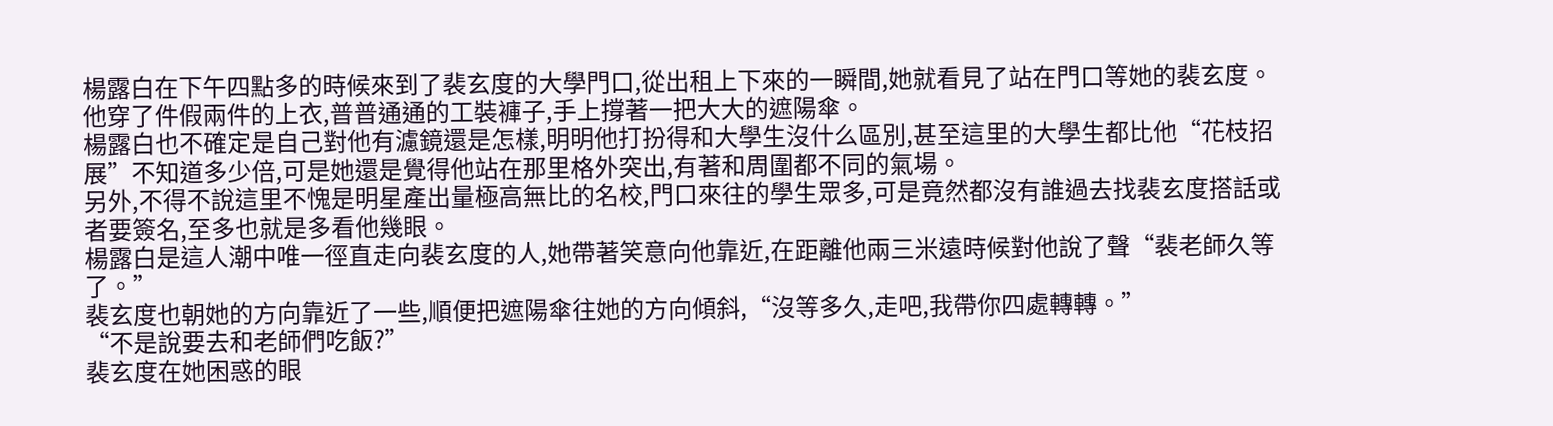楊露白在下午四點多的時候來到了裴玄度的大學門口,從出租上下來的一瞬間,她就看見了站在門口等她的裴玄度。
他穿了件假兩件的上衣,普普通通的工裝褲子,手上撐著一把大大的遮陽傘。
楊露白也不確定是自己對他有濾鏡還是怎樣,明明他打扮得和大學生沒什么區別,甚至這里的大學生都比他“花枝招展”不知道多少倍,可是她還是覺得他站在那里格外突出,有著和周圍都不同的氣場。
另外,不得不說這里不愧是明星產出量極高無比的名校,門口來往的學生眾多,可是竟然都沒有誰過去找裴玄度搭話或者要簽名,至多也就是多看他幾眼。
楊露白是這人潮中唯一徑直走向裴玄度的人,她帶著笑意向他靠近,在距離他兩三米遠時候對他說了聲“裴老師久等了。”
裴玄度也朝她的方向靠近了一些,順便把遮陽傘往她的方向傾斜,“沒等多久,走吧,我帶你四處轉轉。”
“不是說要去和老師們吃飯?”
裴玄度在她困惑的眼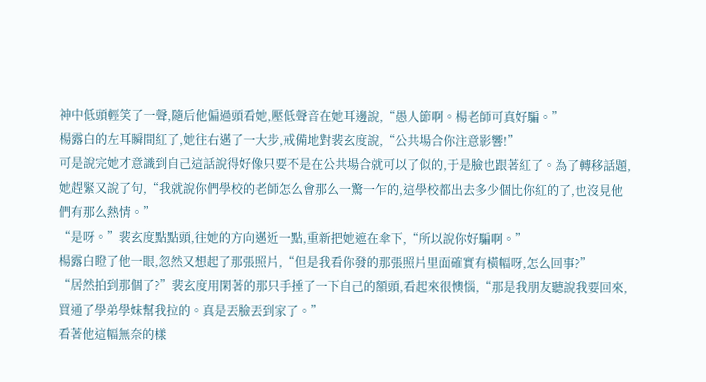神中低頭輕笑了一聲,隨后他偏過頭看她,壓低聲音在她耳邊說,“愚人節啊。楊老師可真好騙。”
楊露白的左耳瞬間紅了,她往右邁了一大步,戒備地對裴玄度說,“公共場合你注意影響!”
可是說完她才意識到自己這話說得好像只要不是在公共場合就可以了似的,于是臉也跟著紅了。為了轉移話題,她趕緊又說了句,“我就說你們學校的老師怎么會那么一驚一乍的,這學校都出去多少個比你紅的了,也沒見他們有那么熱情。”
“是呀。”裴玄度點點頭,往她的方向邁近一點,重新把她遮在傘下,“所以說你好騙啊。”
楊露白瞪了他一眼,忽然又想起了那張照片,“但是我看你發的那張照片里面確實有橫幅呀,怎么回事?”
“居然拍到那個了?”裴玄度用閑著的那只手捶了一下自己的額頭,看起來很懊惱,“那是我朋友聽說我要回來,買通了學弟學妹幫我拉的。真是丟臉丟到家了。”
看著他這幅無奈的樣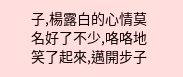子,楊露白的心情莫名好了不少,咯咯地笑了起來,邁開步子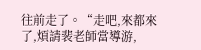往前走了。“走吧,來都來了,煩請裴老師當導游,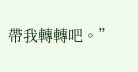帶我轉轉吧。”